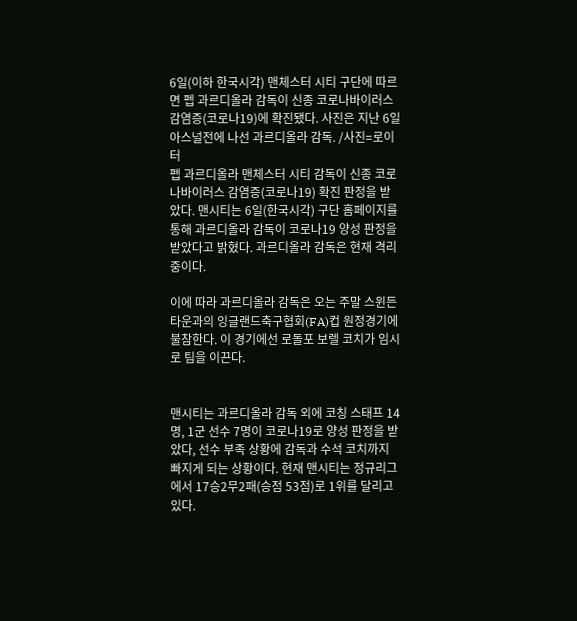6일(이하 한국시각) 맨체스터 시티 구단에 따르면 펩 과르디올라 감독이 신종 코로나바이러스 감염증(코로나19)에 확진됐다. 사진은 지난 6일 아스널전에 나선 과르디올라 감독. /사진=로이터
펩 과르디올라 맨체스터 시티 감독이 신종 코로나바이러스 감염증(코로나19) 확진 판정을 받았다. 맨시티는 6일(한국시각) 구단 홈페이지를 통해 과르디올라 감독이 코로나19 양성 판정을 받았다고 밝혔다. 과르디올라 감독은 현재 격리 중이다.

이에 따라 과르디올라 감독은 오는 주말 스윈든 타운과의 잉글랜드축구협회(FA)컵 원정경기에 불참한다. 이 경기에선 로돌포 보렐 코치가 임시로 팀을 이끈다.


맨시티는 과르디올라 감독 외에 코칭 스태프 14명, 1군 선수 7명이 코로나19로 양성 판정을 받았다, 선수 부족 상황에 감독과 수석 코치까지 빠지게 되는 상황이다. 현재 맨시티는 정규리그에서 17승2무2패(승점 53점)로 1위를 달리고 있다.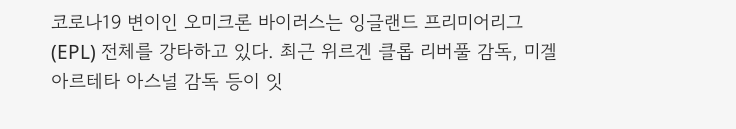코로나19 변이인 오미크론 바이러스는 잉글랜드 프리미어리그(EPL) 전체를 강타하고 있다. 최근 위르겐 클롭 리버풀 감독, 미겔 아르테타 아스널 감독 등이 잇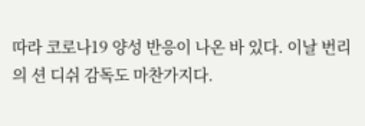따라 코로나19 양성 반응이 나온 바 있다. 이날 번리의 션 디쉬 감독도 마찬가지다.